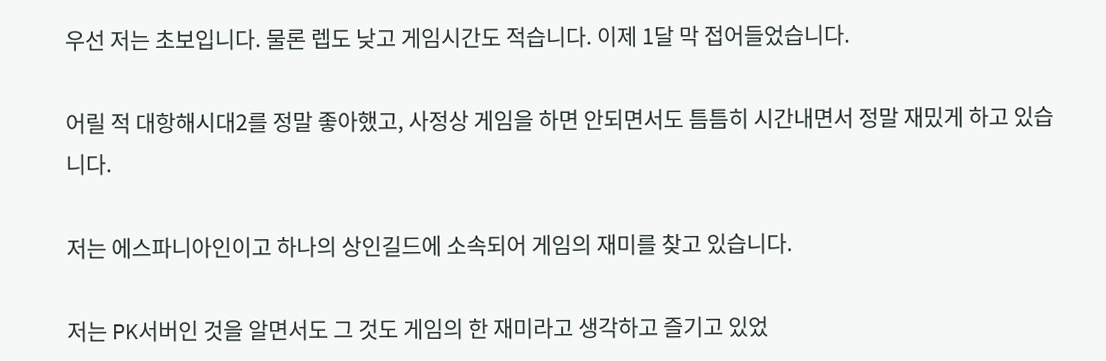우선 저는 초보입니다. 물론 렙도 낮고 게임시간도 적습니다. 이제 1달 막 접어들었습니다.

어릴 적 대항해시대2를 정말 좋아했고, 사정상 게임을 하면 안되면서도 틈틈히 시간내면서 정말 재밌게 하고 있습니다.

저는 에스파니아인이고 하나의 상인길드에 소속되어 게임의 재미를 찾고 있습니다.

저는 PK서버인 것을 알면서도 그 것도 게임의 한 재미라고 생각하고 즐기고 있었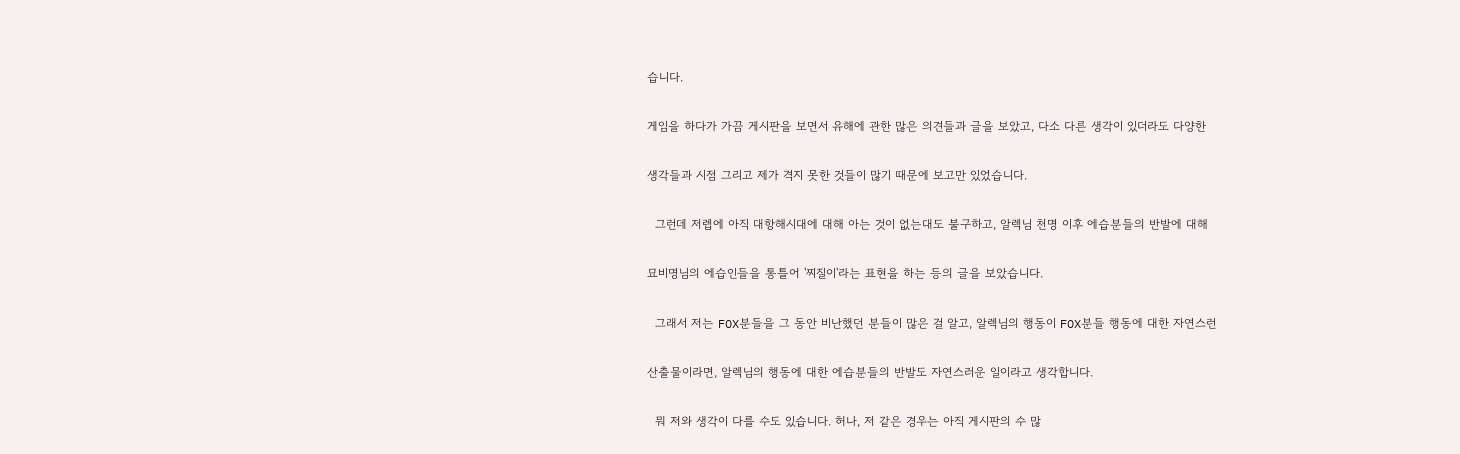습니다.

게임을 하다가 가끔 게시판을 보면서 유해에 관한 많은 의견들과 글을 보았고, 다소 다른 생각이 있더라도 다양한

생각들과 시점 그리고 제가 격지 못한 것들이 많기 때문에 보고만 있었습니다.

  그런데 저렙에 아직 대항해시대에 대해 아는 것이 없는대도 불구하고, 알렉님 천명 이후 에습분들의 반발에 대해

묘비명님의 에습인들을 통틀어 '찌질이'라는 표현을 하는 등의 글을 보았습니다.

  그래서 저는 FOX분들을 그 동안 비난했던 분들이 많은 걸 알고, 알렉님의 행동이 FOX분들 행동에 대한 자연스런

산출물이라면, 알렉님의 행동에 대한 에습분들의 반발도 자연스러운 일이라고 생각합니다.

  뭐 저와 생각이 다를 수도 있습니다. 허나, 저 같은 경우는 아직 게시판의 수 많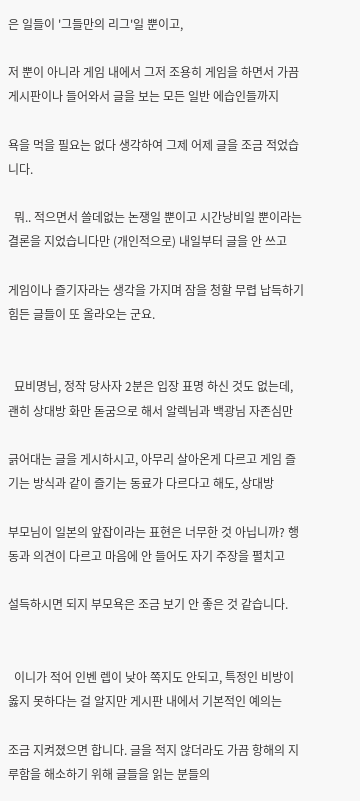은 일들이 '그들만의 리그'일 뿐이고,

저 뿐이 아니라 게임 내에서 그저 조용히 게임을 하면서 가끔 게시판이나 들어와서 글을 보는 모든 일반 에습인들까지

욕을 먹을 필요는 없다 생각하여 그제 어제 글을 조금 적었습니다.

  뭐.. 적으면서 쓸데없는 논쟁일 뿐이고 시간낭비일 뿐이라는 결론을 지었습니다만 (개인적으로) 내일부터 글을 안 쓰고

게임이나 즐기자라는 생각을 가지며 잠을 청할 무렵 납득하기 힘든 글들이 또 올라오는 군요.


  묘비명님, 정작 당사자 2분은 입장 표명 하신 것도 없는데, 괜히 상대방 화만 돋굼으로 해서 알렉님과 백광님 자존심만

긁어대는 글을 게시하시고, 아무리 살아온게 다르고 게임 즐기는 방식과 같이 즐기는 동료가 다르다고 해도, 상대방

부모님이 일본의 앞잡이라는 표현은 너무한 것 아닙니까? 행동과 의견이 다르고 마음에 안 들어도 자기 주장을 펼치고

설득하시면 되지 부모욕은 조금 보기 안 좋은 것 같습니다.


  이니가 적어 인벤 렙이 낮아 쪽지도 안되고, 특정인 비방이 옳지 못하다는 걸 알지만 게시판 내에서 기본적인 예의는

조금 지켜졌으면 합니다. 글을 적지 않더라도 가끔 항해의 지루함을 해소하기 위해 글들을 읽는 분들의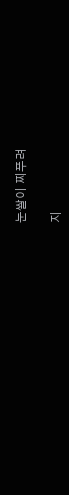눈쌀이 찌푸려

지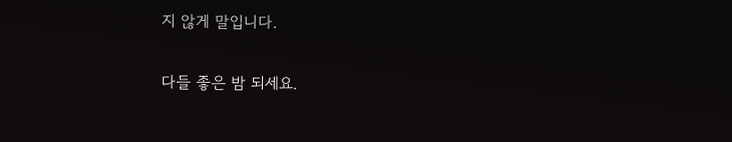지 않게 말입니다.

다들 좋은 밤 되세요.